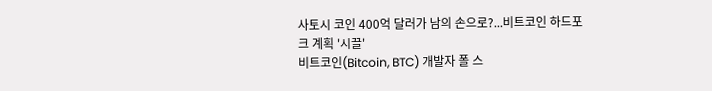사토시 코인 400억 달러가 남의 손으로?...비트코인 하드포크 계획 '시끌'
비트코인(Bitcoin, BTC) 개발자 폴 스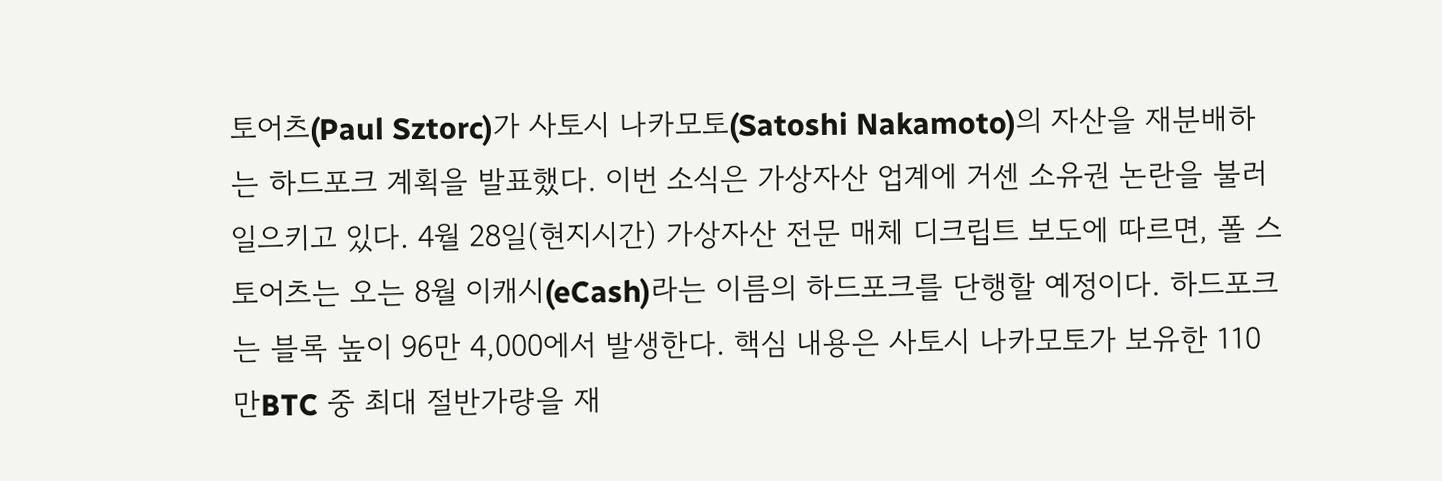토어츠(Paul Sztorc)가 사토시 나카모토(Satoshi Nakamoto)의 자산을 재분배하는 하드포크 계획을 발표했다. 이번 소식은 가상자산 업계에 거센 소유권 논란을 불러일으키고 있다. 4월 28일(현지시간) 가상자산 전문 매체 디크립트 보도에 따르면, 폴 스토어츠는 오는 8월 이캐시(eCash)라는 이름의 하드포크를 단행할 예정이다. 하드포크는 블록 높이 96만 4,000에서 발생한다. 핵심 내용은 사토시 나카모토가 보유한 110만BTC 중 최대 절반가량을 재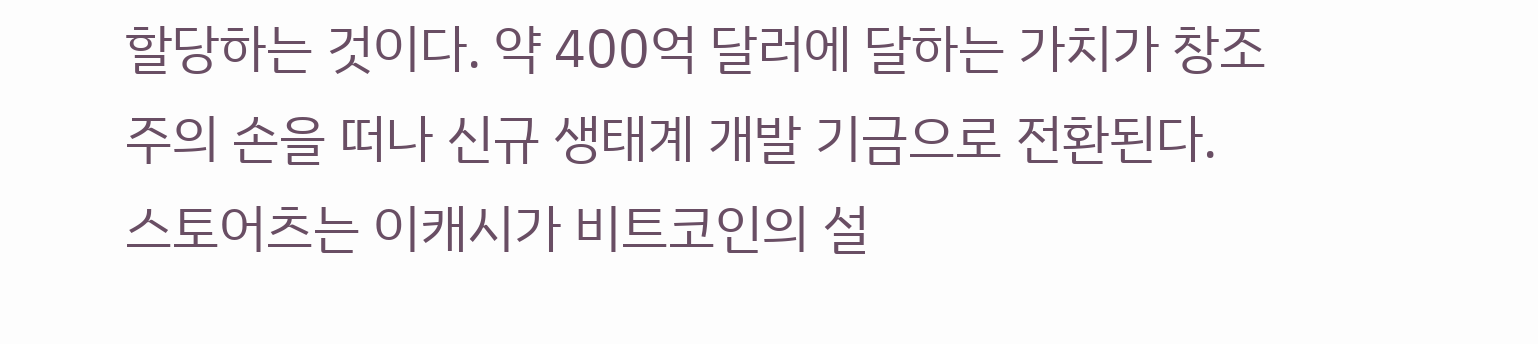할당하는 것이다. 약 400억 달러에 달하는 가치가 창조주의 손을 떠나 신규 생태계 개발 기금으로 전환된다. 스토어츠는 이캐시가 비트코인의 설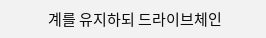계를 유지하되 드라이브체인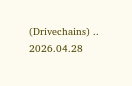(Drivechains) ..
2026.04.28